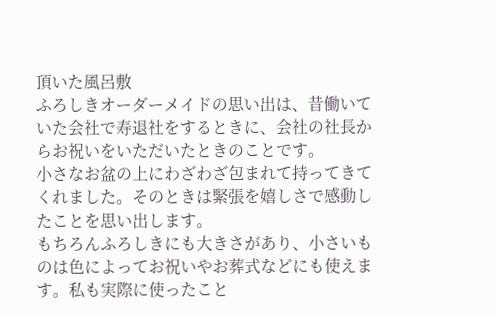頂いた風呂敷
ふろしきオーダーメイドの思い出は、昔働いていた会社で寿退社をするときに、会社の社長からお祝いをいただいたときのことです。
小さなお盆の上にわざわざ包まれて持ってきてくれました。そのときは緊張を嬉しさで感動したことを思い出します。
もちろんふろしきにも大きさがあり、小さいものは色によってお祝いやお葬式などにも使えます。私も実際に使ったこと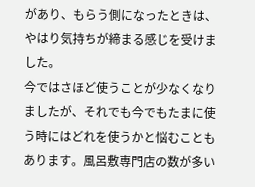があり、もらう側になったときは、やはり気持ちが締まる感じを受けました。
今ではさほど使うことが少なくなりましたが、それでも今でもたまに使う時にはどれを使うかと悩むこともあります。風呂敷専門店の数が多い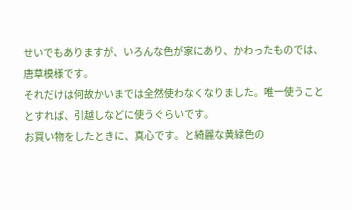せいでもありますが、いろんな色が家にあり、かわったものでは、唐草模様です。
それだけは何故かいまでは全然使わなくなりました。唯一使うこととすれば、引越しなどに使うぐらいです。
お買い物をしたときに、真心です。と綺麗な黄緑色の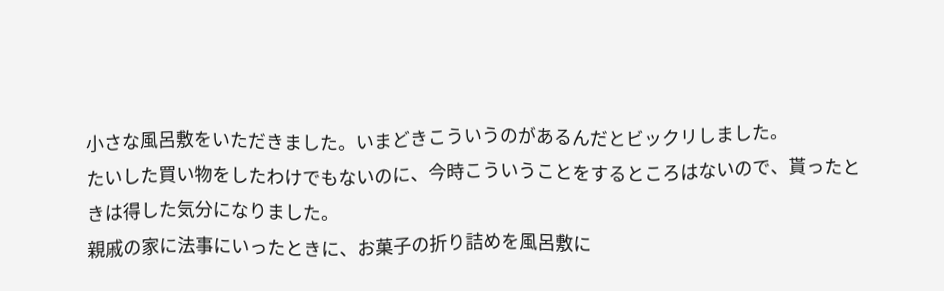小さな風呂敷をいただきました。いまどきこういうのがあるんだとビックリしました。
たいした買い物をしたわけでもないのに、今時こういうことをするところはないので、貰ったときは得した気分になりました。
親戚の家に法事にいったときに、お菓子の折り詰めを風呂敷に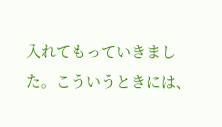入れてもっていきました。こういうときには、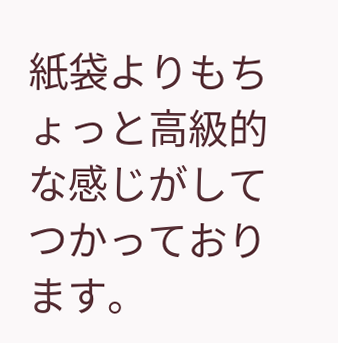紙袋よりもちょっと高級的な感じがしてつかっております。